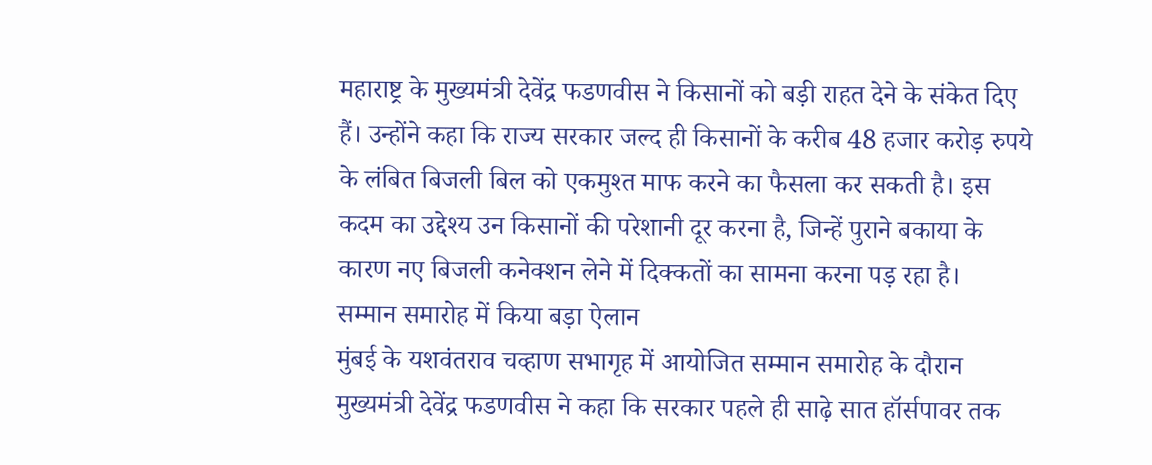महाराष्ट्र के मुख्यमंत्री देवेंद्र फडणवीस ने किसानों को बड़ी राहत देने के संकेत दिए हैं। उन्होंने कहा कि राज्य सरकार जल्द ही किसानों के करीब 48 हजार करोड़ रुपये के लंबित बिजली बिल को एकमुश्त माफ करने का फैसला कर सकती है। इस कदम का उद्देश्य उन किसानों की परेशानी दूर करना है, जिन्हें पुराने बकाया के कारण नए बिजली कनेक्शन लेने में दिक्कतों का सामना करना पड़ रहा है।
सम्मान समारोह में किया बड़ा ऐलान
मुंबई के यशवंतराव चव्हाण सभागृह में आयोजित सम्मान समारोह के दौरान मुख्यमंत्री देवेंद्र फडणवीस ने कहा कि सरकार पहले ही साढ़े सात हॉर्सपावर तक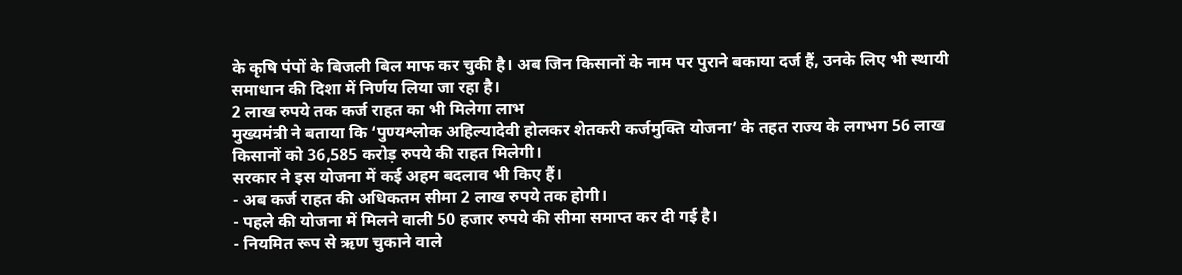के कृषि पंपों के बिजली बिल माफ कर चुकी है। अब जिन किसानों के नाम पर पुराने बकाया दर्ज हैं, उनके लिए भी स्थायी समाधान की दिशा में निर्णय लिया जा रहा है।
2 लाख रुपये तक कर्ज राहत का भी मिलेगा लाभ
मुख्यमंत्री ने बताया कि ‘पुण्यश्लोक अहिल्यादेवी होलकर शेतकरी कर्जमुक्ति योजना’ के तहत राज्य के लगभग 56 लाख किसानों को 36,585 करोड़ रुपये की राहत मिलेगी।
सरकार ने इस योजना में कई अहम बदलाव भी किए हैं।
- अब कर्ज राहत की अधिकतम सीमा 2 लाख रुपये तक होगी।
- पहले की योजना में मिलने वाली 50 हजार रुपये की सीमा समाप्त कर दी गई है।
- नियमित रूप से ऋण चुकाने वाले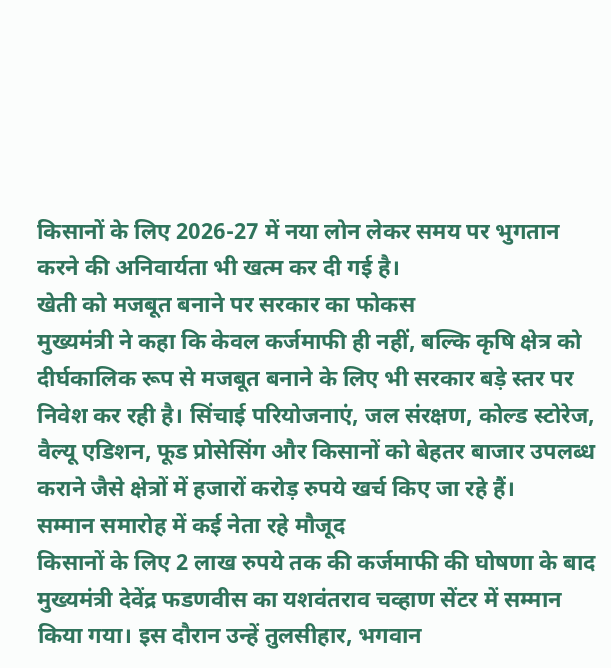किसानों के लिए 2026-27 में नया लोन लेकर समय पर भुगतान करने की अनिवार्यता भी खत्म कर दी गई है।
खेती को मजबूत बनाने पर सरकार का फोकस
मुख्यमंत्री ने कहा कि केवल कर्जमाफी ही नहीं, बल्कि कृषि क्षेत्र को दीर्घकालिक रूप से मजबूत बनाने के लिए भी सरकार बड़े स्तर पर निवेश कर रही है। सिंचाई परियोजनाएं, जल संरक्षण, कोल्ड स्टोरेज, वैल्यू एडिशन, फूड प्रोसेसिंग और किसानों को बेहतर बाजार उपलब्ध कराने जैसे क्षेत्रों में हजारों करोड़ रुपये खर्च किए जा रहे हैं।
सम्मान समारोह में कई नेता रहे मौजूद
किसानों के लिए 2 लाख रुपये तक की कर्जमाफी की घोषणा के बाद मुख्यमंत्री देवेंद्र फडणवीस का यशवंतराव चव्हाण सेंटर में सम्मान किया गया। इस दौरान उन्हें तुलसीहार, भगवान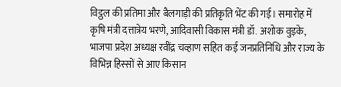विट्ठल की प्रतिमा और बैलगाड़ी की प्रतिकृति भेंट की गई। समारोह में कृषि मंत्री दत्तात्रेय भरणे, आदिवासी विकास मंत्री डॉ. अशोक वुइके, भाजपा प्रदेश अध्यक्ष रवींद्र चव्हाण सहित कई जनप्रतिनिधि और राज्य के विभिन्न हिस्सों से आए किसान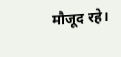मौजूद रहे।